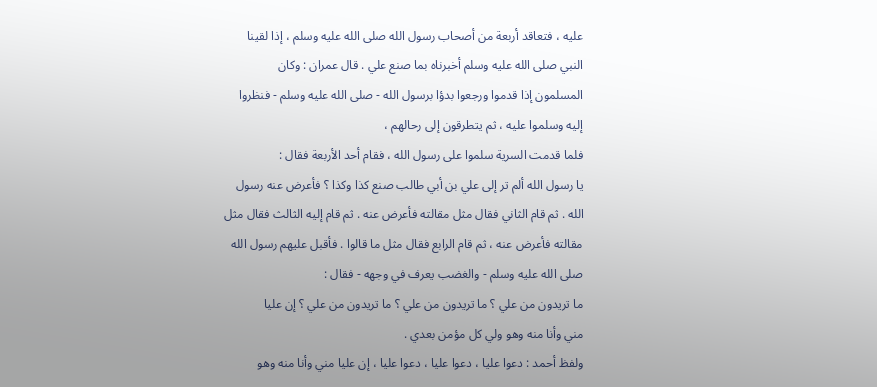عليه ، فتعاقد أربعة من أصحاب رسول الله صلى الله عليه وسلم ، إذا لقينا
النبي صلى الله عليه وسلم أخبرناه بما صنع علي . قال عمران : وكان
المسلمون إذا قدموا ورجعوا بدؤا برسول الله - صلى الله عليه وسلم - فنظروا
إليه وسلموا عليه ، ثم يتطرقون إلى رحالهم ،
فلما قدمت السرية سلموا على رسول الله ، فقام أحد الأربعة فقال :
يا رسول الله ألم تر إلى علي بن أبي طالب صنع كذا وكذا ؟ فأعرض عنه رسول
الله . ثم قام الثاني فقال مثل مقالته فأعرض عنه . ثم قام إليه الثالث فقال مثل
مقالته فأعرض عنه ، ثم قام الرابع فقال مثل ما قالوا . فأقبل عليهم رسول الله
صلى الله عليه وسلم - والغضب يعرف في وجهه - فقال :
ما تريدون من علي ؟ ما تريدون من علي ؟ ما تريدون من علي ؟ إن عليا
مني وأنا منه وهو ولي كل مؤمن بعدي .
ولفظ أحمد : دعوا عليا ، دعوا عليا ، دعوا عليا ، إن عليا مني وأنا منه وهو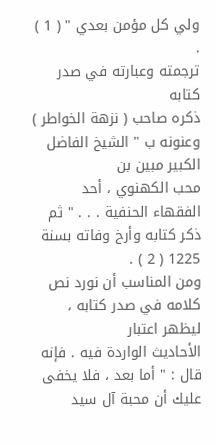ولي كل مؤمن بعدي " ( 1 ) .
ترجمته وعبارته في صدر كتابه
ذكره صاحب ( نزهة الخواطر ) وعنونه ب " الشيخ الفاضل الكبير مبين بن
محب الكهنوي ، أحد الفقهاء الحنفية . . . " ثم ذكر كتابه وأرخ وفاته بسنة
1225 ( 2 ) .
ومن المناسب أن نورد نص كلامه في صدر كتابه ، ليظهر اعتبار
الأحاديث الواردة فيه . فإنه قال : " أما بعد ، فلا يخفى عليك أن محبة آل سيد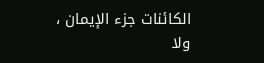الكائنات جزء الإيمان ، ولا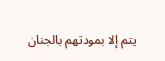يتم إلا بمودتهم بالجنان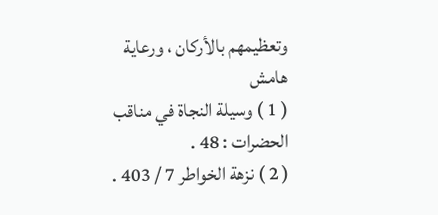وتعظيمهم بالأركان ، ورعاية
هامش
( 1 ) وسيلة النجاة في مناقب الحضرات : 48 .
( 2 ) نزهة الخواطر 7 / 403 .